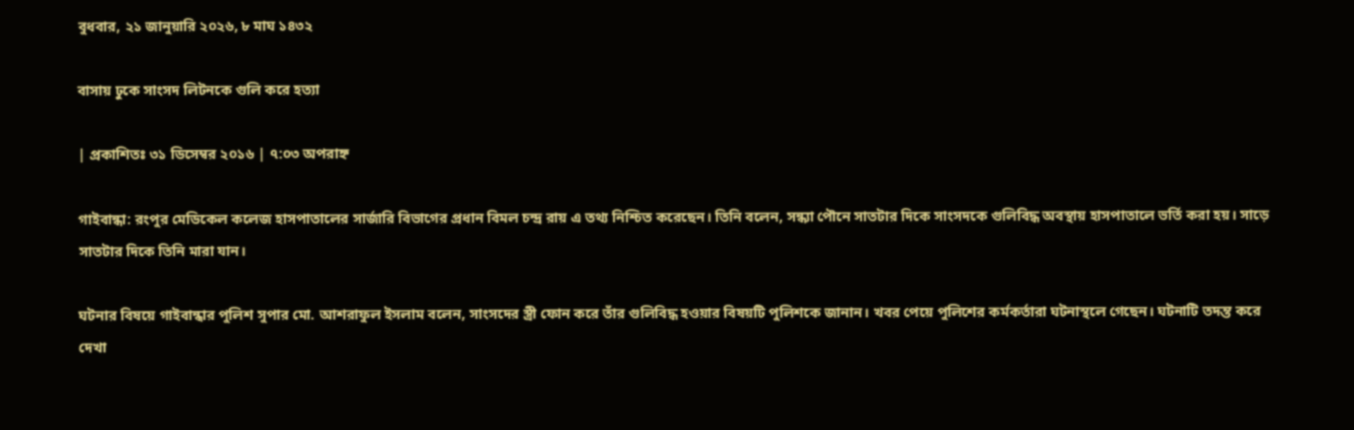বুধবার, ২১ জানুয়ারি ২০২৬, ৮ মাঘ ১৪৩২

বাসায় ঢুকে সাংসদ লিটনকে গুলি করে হত্যা

| প্রকাশিতঃ ৩১ ডিসেম্বর ২০১৬ | ৭:০৩ অপরাহ্ন

গাইবান্ধা: রংপুর মেডিকেল কলেজ হাসপাতালের সার্জারি বিভাগের প্রধান বিমল চন্দ্র রায় এ তথ্য নিশ্চিত করেছেন। তিনি বলেন, সন্ধ্যা পৌনে সাতটার দিকে সাংসদকে গুলিবিদ্ধ অবস্থায় হাসপাতালে ভর্তি করা হয়। সাড়ে সাতটার দিকে তিনি মারা যান।

ঘটনার বিষয়ে গাইবান্ধার পুলিশ সুপার মো. আশরাফুল ইসলাম বলেন, সাংসদের স্ত্রী ফোন করে তাঁর গুলিবিদ্ধ হওয়ার বিষয়টি পুলিশকে জানান। খবর পেয়ে পুলিশের কর্মকর্তারা ঘটনাস্থলে গেছেন। ঘটনাটি তদন্ত করে দেখা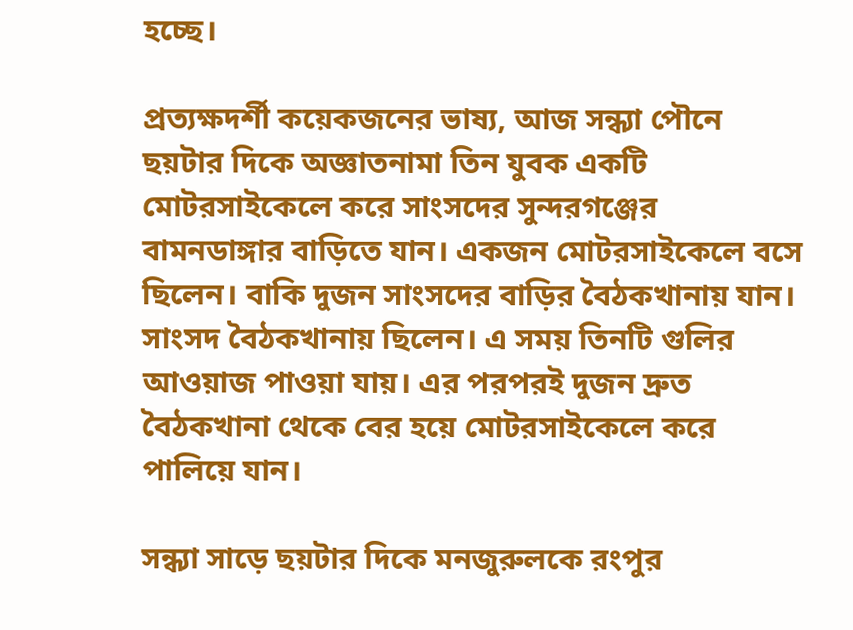হচ্ছে।

প্রত্যক্ষদর্শী কয়েকজনের ভাষ্য, আজ সন্ধ্যা পৌনে ছয়টার দিকে অজ্ঞাতনামা তিন যুবক একটি মোটরসাইকেলে করে সাংসদের সুন্দরগঞ্জের বামনডাঙ্গার বাড়িতে যান। একজন মোটরসাইকেলে বসে ছিলেন। বাকি দুজন সাংসদের বাড়ির বৈঠকখানায় যান। সাংসদ বৈঠকখানায় ছিলেন। এ সময় তিনটি গুলির আওয়াজ পাওয়া যায়। এর পরপরই দুজন দ্রুত বৈঠকখানা থেকে বের হয়ে মোটরসাইকেলে করে পালিয়ে যান।

সন্ধ্যা সাড়ে ছয়টার দিকে মনজুরুলকে রংপুর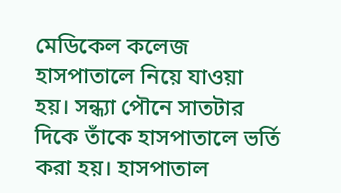মেডিকেল কলেজ হাসপাতালে নিয়ে যাওয়া হয়। সন্ধ্যা পৌনে সাতটার দিকে তাঁকে হাসপাতালে ভর্তি করা হয়। হাসপাতাল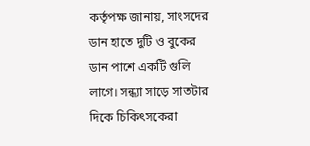কর্তৃপক্ষ জানায়, সাংসদের ডান হাতে দুটি ও বুকের ডান পাশে একটি গুলি লাগে। সন্ধ্যা সাড়ে সাতটার দিকে চিকিৎসকেরা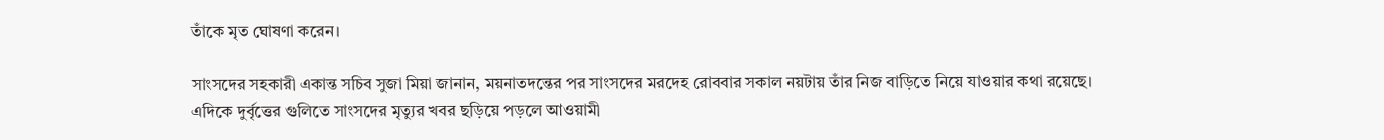তাঁকে মৃত ঘোষণা করেন।

সাংসদের সহকারী একান্ত সচিব সুজা মিয়া জানান, ময়নাতদন্তের পর সাংসদের মরদেহ রোববার সকাল নয়টায় তাঁর নিজ বাড়িতে নিয়ে যাওয়ার কথা রয়েছে।
এদিকে দুর্বৃত্তের গুলিতে সাংসদের মৃত্যুর খবর ছড়িয়ে পড়লে আওয়ামী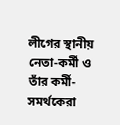লীগের স্থানীয় নেতা-কর্মী ও তাঁর কর্মী-সমর্থকেরা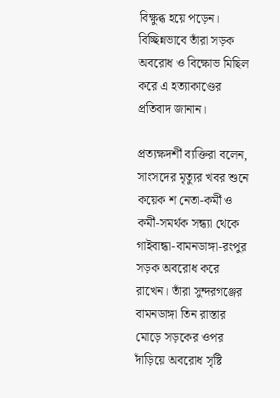বিক্ষুব্ধ হয়ে পড়েন। বিচ্ছিন্নভাবে তাঁরা সড়ক অবরোধ ও বিক্ষোভ মিছিল করে এ হত্যাকাণ্ডের প্রতিবাদ জানান।

প্রত্যক্ষদর্শী ব্যক্তিরা বলেন, সাংসদের মৃত্যুর খবর শুনে কয়েক শ নেতা-কর্মী ও কর্মী-সমর্থক সন্ধ্যা থেকে গাইবান্ধা-বামনডাঙ্গা-রংপুর সড়ক অবরোধ করে রাখেন। তাঁরা সুন্দরগঞ্জের বামনডাঙ্গা তিন রাস্তার মোড়ে সড়কের ওপর দাঁড়িয়ে অবরোধ সৃষ্টি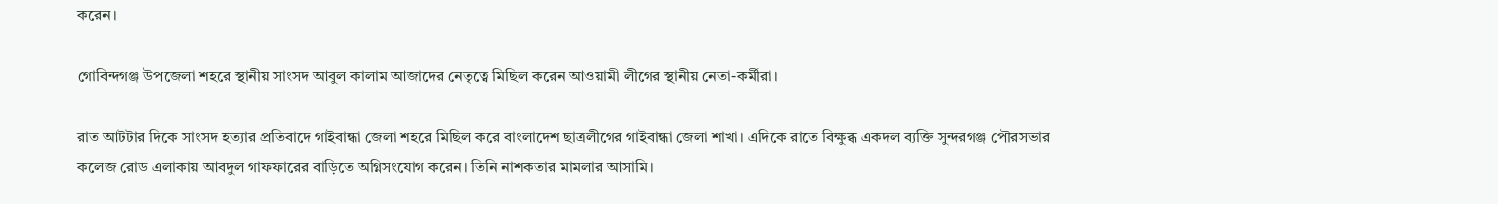করেন।

গোবিন্দগঞ্জ উপজেলা শহরে স্থানীয় সাংসদ আবুল কালাম আজাদের নেতৃত্বে মিছিল করেন আওয়ামী লীগের স্থানীয় নেতা-কর্মীরা।

রাত আটটার দিকে সাংসদ হত্যার প্রতিবাদে গাইবান্ধা জেলা শহরে মিছিল করে বাংলাদেশ ছাত্রলীগের গাইবান্ধা জেলা শাখা। এদিকে রাতে বিক্ষুব্ধ একদল ব্যক্তি সুন্দরগঞ্জ পৌরসভার কলেজ রোড এলাকায় আবদুল গাফফারের বাড়িতে অগ্নিসংযোগ করেন। তিনি নাশকতার মামলার আসামি।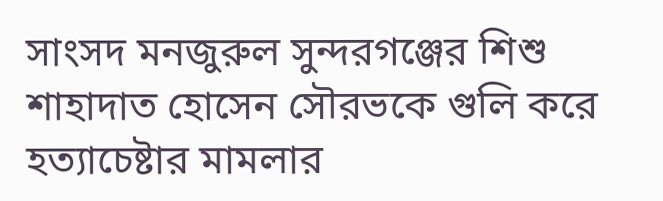সাংসদ মনজুরুল সুন্দরগঞ্জের শিশু শাহাদাত হোসেন সৌরভকে গুলি করে হত্যাচেষ্টার মামলার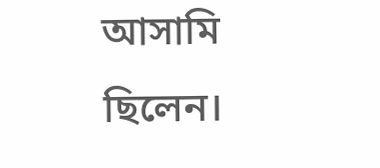আসামি ছিলেন।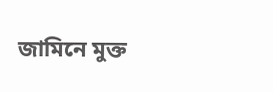জামিনে মুক্ত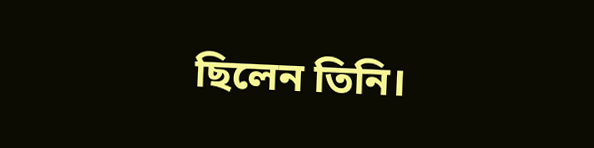ছিলেন তিনি।